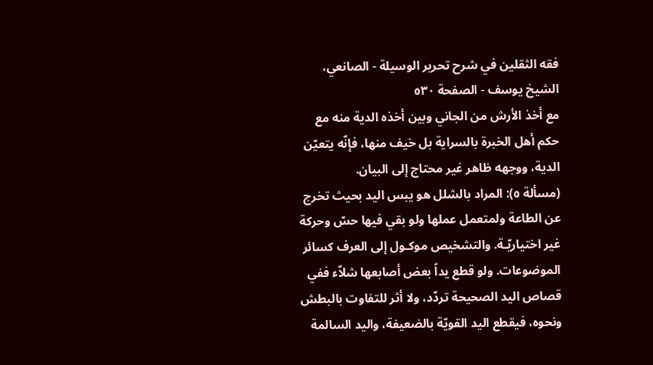فقه الثقلين في شرح تحرير الوسيلة - الصانعي، الشيخ يوسف - الصفحة ٥٣٠
مع أخذ الأرش من الجاني وبين أخذه الدية منه مع حكم أهل الخبرة بالسراية بل خيف منها، فإنّه يتعيّن الدية، ووجهه ظاهر غير محتاج إلى البيان.
(مسألة ٥): المراد بالشلل هو يبس اليد بحيث تخرج عن الطاعة ولمتعمل عملها ولو بقي فيها حسّ وحركة غير اختياريّـة. والتشخيص موكـول إلى العرف كسائر الموضوعات. ولو قطع يداً بعض أصابعها شلاّء ففي قصاص اليد الصحيحة تردّد، ولا أثر للتفاوت بالبطش ونحوه، فيقطع اليد القويّة بالضعيفة، واليد السالمة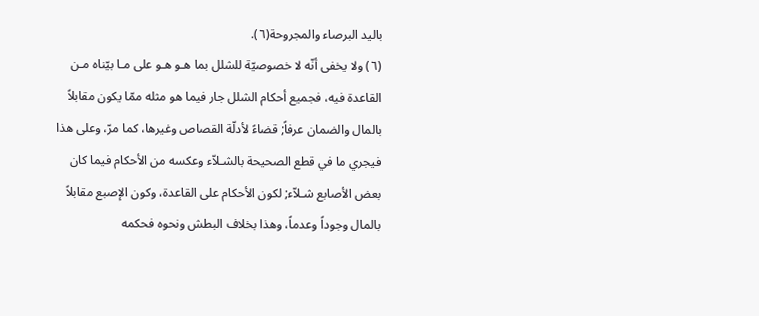باليد البرصاء والمجروحة(٦).
(٦) ولا يخفى أنّه لا خصوصيّة للشلل بما هـو هـو على مـا بيّناه مـن القاعدة فيه، فجميع أحكام الشلل جار فيما هو مثله ممّا يكون مقابلاً بالمال والضمان عرفاً; قضاءً لأدلّة القصاص وغيرها، كما مرّ، وعلى هذا فيجري ما في قطع الصحيحة بالشـلاّء وعكسه من الأحكام فيما كان بعض الأصابع شـلاّء; لكون الأحكام على القاعدة، وكون الإصبع مقابلاً بالمال وجوداً وعدماً، وهذا بخلاف البطش ونحوه فحكمه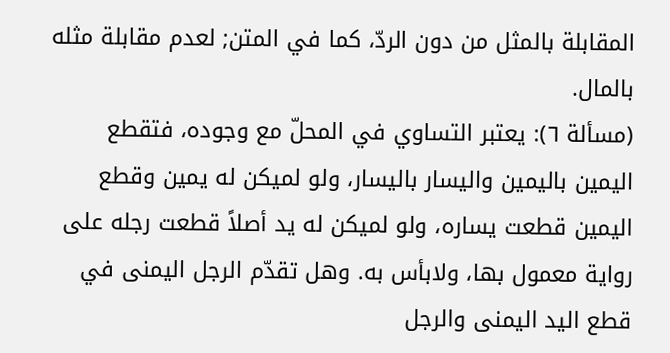المقابلة بالمثل من دون الردّ، كما في المتن; لعدم مقابلة مثله بالمال.
(مسألة ٦): يعتبر التساوي في المحلّ مع وجوده، فتقطع اليمين باليمين واليسار باليسار، ولو لميكن له يمين وقطع اليمين قطعت يساره، ولو لميكن له يد أصلاً قطعت رجله على رواية معمول بها، ولابأس به. وهل تقدّم الرجل اليمنى في قطع اليد اليمنى والرجل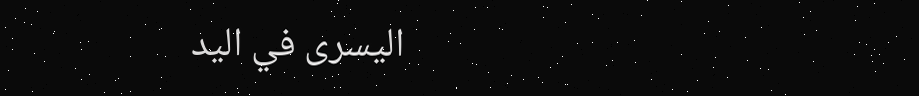اليسرى في اليد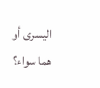اليسرى أو هما سواء؟